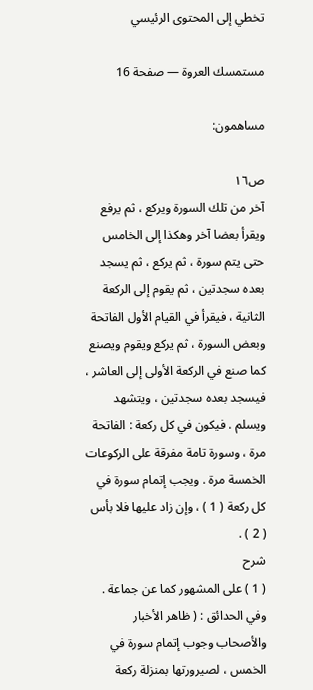تخطي إلى المحتوى الرئيسي

مستمسك العروة — صفحة 16

مساهمون:

ص١٦
آخر من تلك السورة ويركع ، ثم يرفع ويقرأ بعضا آخر وهكذا إلى الخامس حتى يتم سورة ، ثم يركع ، ثم يسجد بعده سجدتين ، ثم يقوم إلى الركعة الثانية ، فيقرأ في القيام الأول الفاتحة وبعض السورة ، ثم يركع ويقوم ويصنع كما صنع في الركعة الأولى إلى العاشر ، فيسجد بعده سجدتين ، ويتشهد ويسلم . فيكون في كل ركعة : الفاتحة مرة ، وسورة تامة مفرقة على الركوعات الخمسة مرة . ويجب إتمام سورة في كل ركعة ( 1 ) ، وإن زاد عليها فلا بأس ( 2 ) .
شرح
( 1 ) على المشهور كما عن جماعة . وفي الحدائق : ( ظاهر الأخبار والأصحاب وجوب إتمام سورة في الخمس ، لصيرورتها بمنزلة ركعة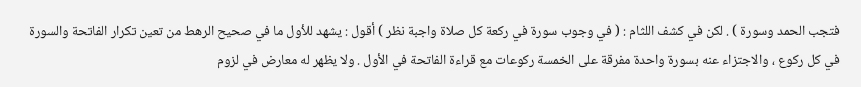فتجب الحمد وسورة ) . لكن في كشف اللثام : ( في وجوب سورة في ركعة كل صلاة واجبة نظر ) أقول : يشهد للأول ما في صحيح الرهط من تعين تكرار الفاتحة والسورة في كل ركوع ، والاجتزاء عنه بسورة واحدة مفرقة على الخمسة ركوعات مع قراءة الفاتحة في الأول . ولا يظهر له معارض في لزوم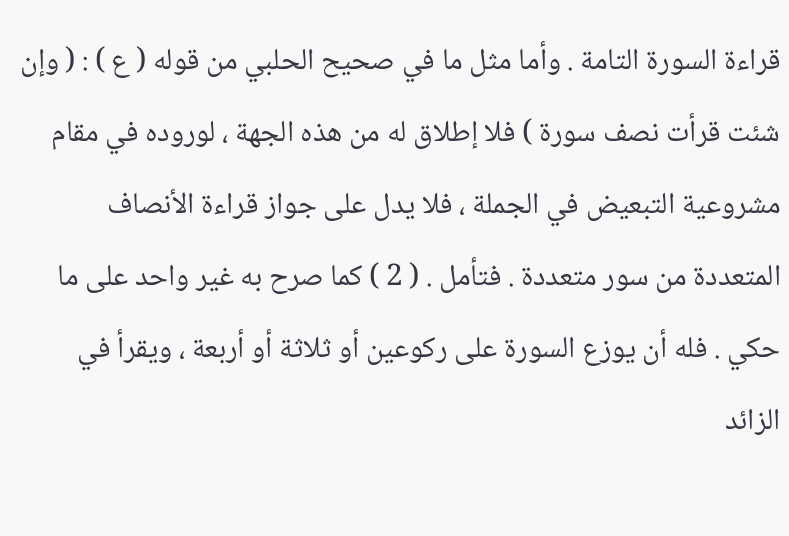قراءة السورة التامة . وأما مثل ما في صحيح الحلبي من قوله ( ع ) : ( وإن شئت قرأت نصف سورة ) فلا إطلاق له من هذه الجهة ، لوروده في مقام مشروعية التبعيض في الجملة ، فلا يدل على جواز قراءة الأنصاف المتعددة من سور متعددة . فتأمل . ( 2 ) كما صرح به غير واحد على ما حكي . فله أن يوزع السورة على ركوعين أو ثلاثة أو أربعة ، ويقرأ في الزائد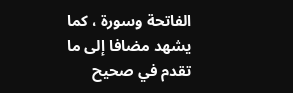الفاتحة وسورة ، كما يشهد مضافا إلى ما تقدم في صحيح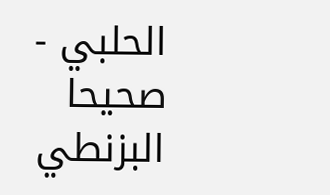الحلبي - صحيحا البزنطي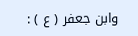وابن جعفر ( ع ) :